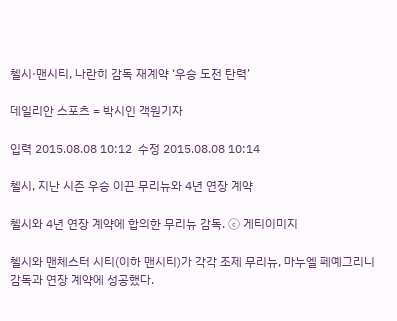첼시·맨시티, 나란히 감독 재계약 ‘우승 도전 탄력’

데일리안 스포츠 = 박시인 객원기자

입력 2015.08.08 10:12  수정 2015.08.08 10:14

첼시, 지난 시즌 우승 이끈 무리뉴와 4년 연장 계약

첼시와 4년 연장 계약에 합의한 무리뉴 감독. ⓒ 게티이미지

첼시와 맨체스터 시티(이하 맨시티)가 각각 조제 무리뉴, 마누엘 페예그리니 감독과 연장 계약에 성공했다.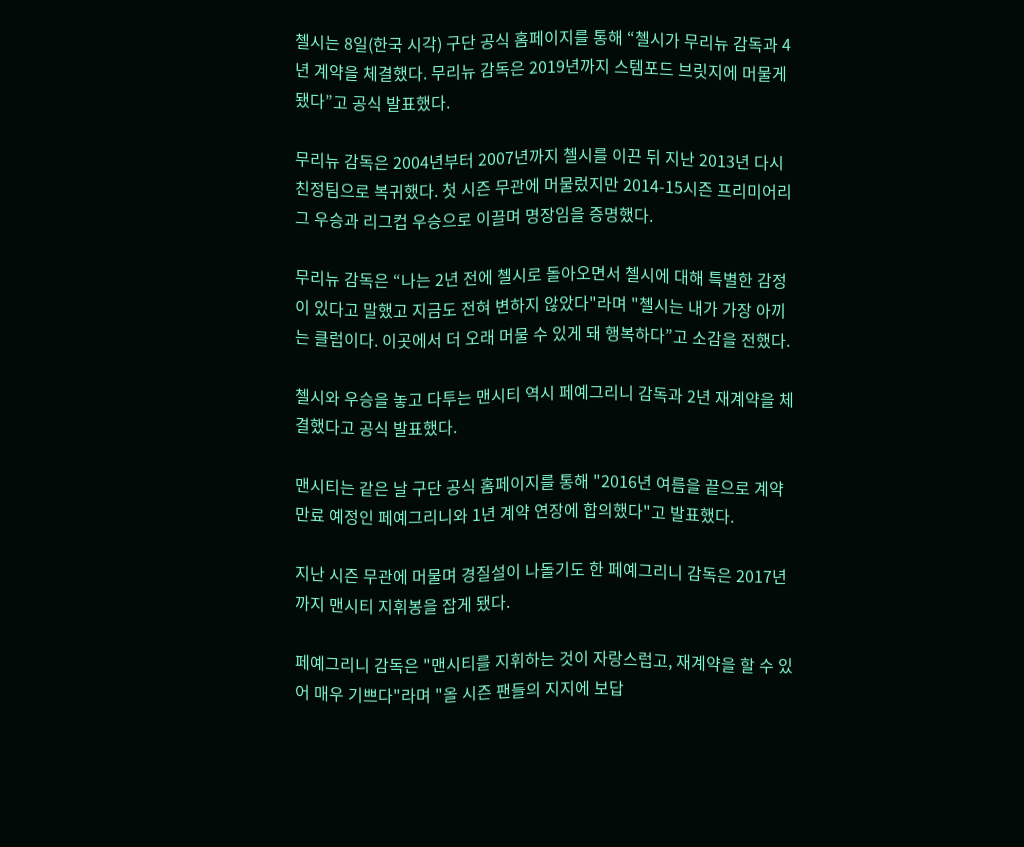첼시는 8일(한국 시각) 구단 공식 홈페이지를 통해 “첼시가 무리뉴 감독과 4년 계약을 체결했다. 무리뉴 감독은 2019년까지 스템포드 브릿지에 머물게 됐다”고 공식 발표했다.

무리뉴 감독은 2004년부터 2007년까지 첼시를 이끈 뒤 지난 2013년 다시 친정팀으로 복귀했다. 첫 시즌 무관에 머물렀지만 2014-15시즌 프리미어리그 우승과 리그컵 우승으로 이끌며 명장임을 증명했다.

무리뉴 감독은 “나는 2년 전에 첼시로 돌아오면서 첼시에 대해 특별한 감정이 있다고 말했고 지금도 전혀 변하지 않았다"라며 "첼시는 내가 가장 아끼는 클럽이다. 이곳에서 더 오래 머물 수 있게 돼 행복하다”고 소감을 전했다.

첼시와 우승을 놓고 다투는 맨시티 역시 페예그리니 감독과 2년 재계약을 체결했다고 공식 발표했다.

맨시티는 같은 날 구단 공식 홈페이지를 통해 "2016년 여름을 끝으로 계약 만료 예정인 페예그리니와 1년 계약 연장에 합의했다"고 발표했다.

지난 시즌 무관에 머물며 경질설이 나돌기도 한 페예그리니 감독은 2017년까지 맨시티 지휘봉을 잡게 됐다.

페예그리니 감독은 "맨시티를 지휘하는 것이 자랑스럽고, 재계약을 할 수 있어 매우 기쁘다"라며 "올 시즌 팬들의 지지에 보답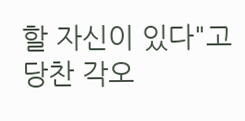할 자신이 있다"고 당찬 각오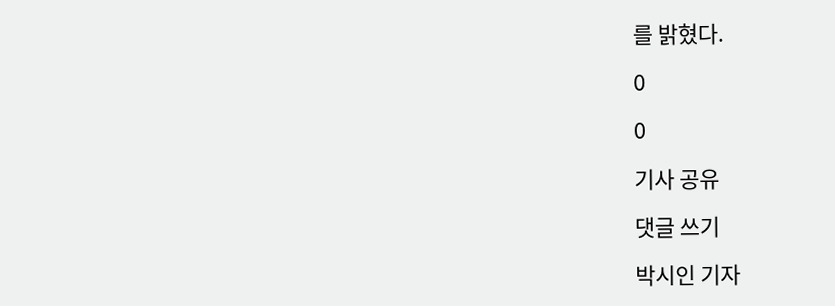를 밝혔다.

0

0

기사 공유

댓글 쓰기

박시인 기자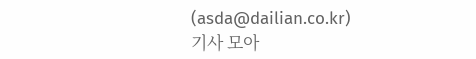(asda@dailian.co.kr)
기사 모아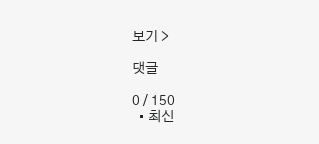보기 >

댓글

0 / 150
  • 최신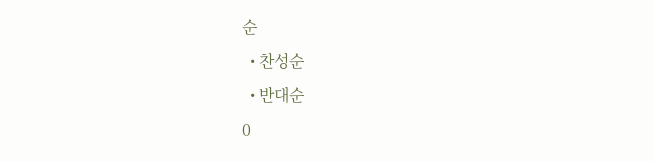순
  • 찬성순
  • 반대순
0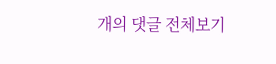개의 댓글 전체보기